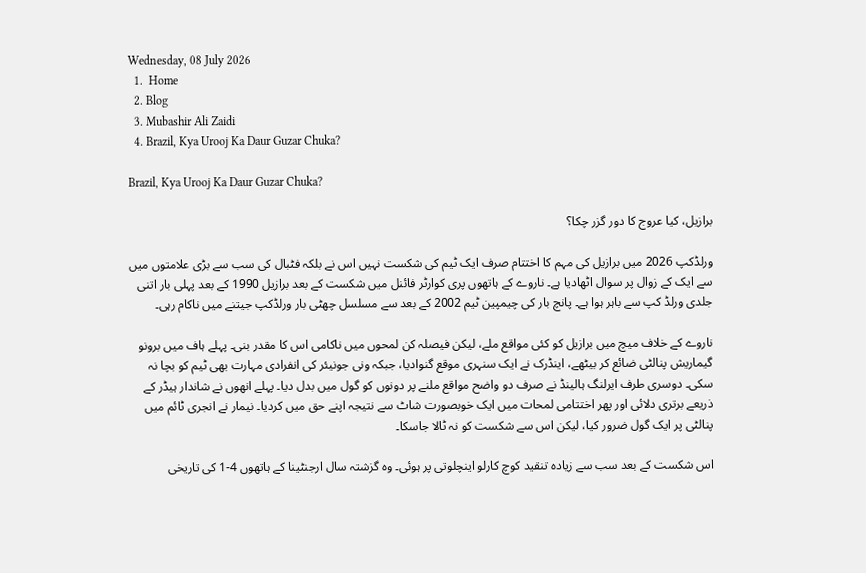Wednesday, 08 July 2026
  1.  Home
  2. Blog
  3. Mubashir Ali Zaidi
  4. Brazil, Kya Urooj Ka Daur Guzar Chuka?

Brazil, Kya Urooj Ka Daur Guzar Chuka?

برازیل، کیا عروج کا دور گزر چکا؟

ورلڈکپ 2026 میں برازیل کی مہم کا اختتام صرف ایک ٹیم کی شکست نہیں اس نے بلکہ فٹبال کی سب سے بڑی علامتوں میں سے ایک کے زوال پر سوال اٹھادیا ہے۔ ناروے کے ہاتھوں پری کوارٹر فائنل میں شکست کے بعد برازیل 1990 کے بعد پہلی بار اتنی جلدی ورلڈ کپ سے باہر ہوا ہے۔ پانچ بار کی چیمپین ٹیم 2002 کے بعد سے مسلسل چھٹی بار ورلڈکپ جیتنے میں ناکام رہی۔

ناروے کے خلاف میچ میں برازیل کو کئی مواقع ملے، لیکن فیصلہ کن لمحوں میں ناکامی اس کا مقدر بنی۔ پہلے ہاف میں برونو گیماریش پنالٹی ضائع کر بیٹھے، اینڈرک نے ایک سنہری موقع گنوادیا، جبکہ ونی جونیئر کی انفرادی مہارت بھی ٹیم کو بچا نہ سکی۔ دوسری طرف ایرلنگ ہالینڈ نے صرف دو واضح مواقع ملنے پر دونوں کو گول میں بدل دیا۔ پہلے انھوں نے شاندار ہیڈر کے ذریعے برتری دلائی اور پھر اختتامی لمحات میں ایک خوبصورت شاٹ سے نتیجہ اپنے حق میں کردیا۔ نیمار نے انجری ٹائم میں پنالٹی پر ایک گول ضرور کیا، لیکن اس سے شکست کو نہ ٹالا جاسکا۔

اس شکست کے بعد سب سے زیادہ تنقید کوچ کارلو اینچلوتی پر ہوئی۔ وہ گزشتہ سال ارجنٹینا کے ہاتھوں 4-1 کی تاریخی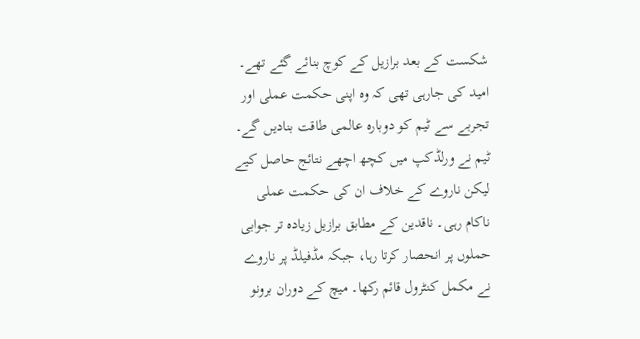شکست کے بعد برازیل کے کوچ بنائے گئے تھے۔ امید کی جارہی تھی کہ وہ اپنی حکمت عملی اور تجربے سے ٹیم کو دوبارہ عالمی طاقت بنادیں گے۔ ٹیم نے ورلڈکپ میں کچھ اچھے نتائج حاصل کیے لیکن ناروے کے خلاف ان کی حکمت عملی ناکام رہی۔ ناقدین کے مطابق برازیل زیادہ تر جوابی حملوں پر انحصار کرتا رہا، جبکہ مڈفیلڈ پر ناروے نے مکمل کنٹرول قائم رکھا۔ میچ کے دوران برونو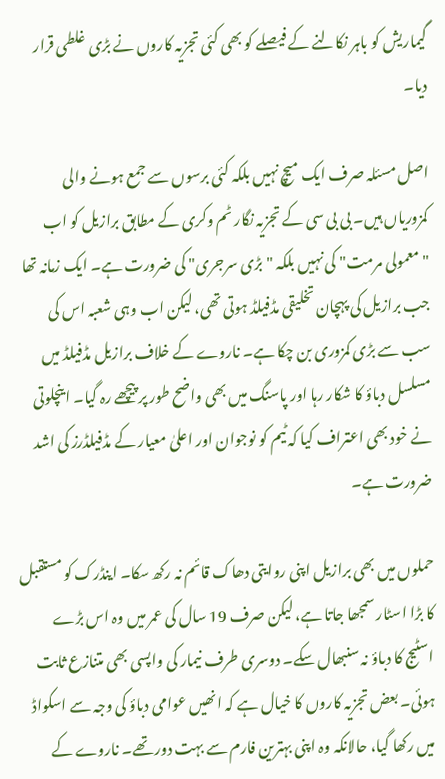گیماریش کو باہر نکالنے کے فیصلے کو بھی کئی تجزیہ کاروں نے بڑی غلطی قرار دیا۔

اصل مسئلہ صرف ایک میچ نہیں بلکہ کئی برسوں سے جمع ہونے والی کمزوریاں ہیں۔ بی بی سی کے تجزیہ نگار ٹم وکری کے مطابق برازیل کو اب "معمولی مرمت" کی نہیں بلکہ "بڑی سرجری" کی ضرورت ہے۔ ایک زمانہ تھا جب برازیل کی پہچان تخلیقی مڈفیلڈ ہوتی تھی، لیکن اب وہی شعبہ اس کی سب سے بڑی کمزوری بن چکا ہے۔ ناروے کے خلاف برازیل مڈفیلڈ میں مسلسل دباؤ کا شکار رہا اور پاسنگ میں بھی واضح طور پر پیچھے رہ گیا۔ اینچلوتی نے خود بھی اعتراف کیا کہ ٹیم کو نوجوان اور اعلیٰ معیار کے مڈفیلڈرز کی اشد ضرورت ہے۔

حملوں میں بھی برازیل اپنی روایتی دھاک قائم نہ رکھ سکا۔ اینڈرک کو مستقبل کا بڑا اسٹار سمجھا جاتا ہے، لیکن صرف 19 سال کی عمر میں وہ اس بڑے اسٹیج کا دباؤ نہ سنبھال سکے۔ دوسری طرف نیمار کی واپسی بھی متنازع ثابت ہوئی۔ بعض تجزیہ کاروں کا خیال ہے کہ انھیں عوامی دباؤ کی وجہ سے اسکواڈ میں رکھا گیا، حالانکہ وہ اپنی بہترین فارم سے بہت دور تھے۔ ناروے کے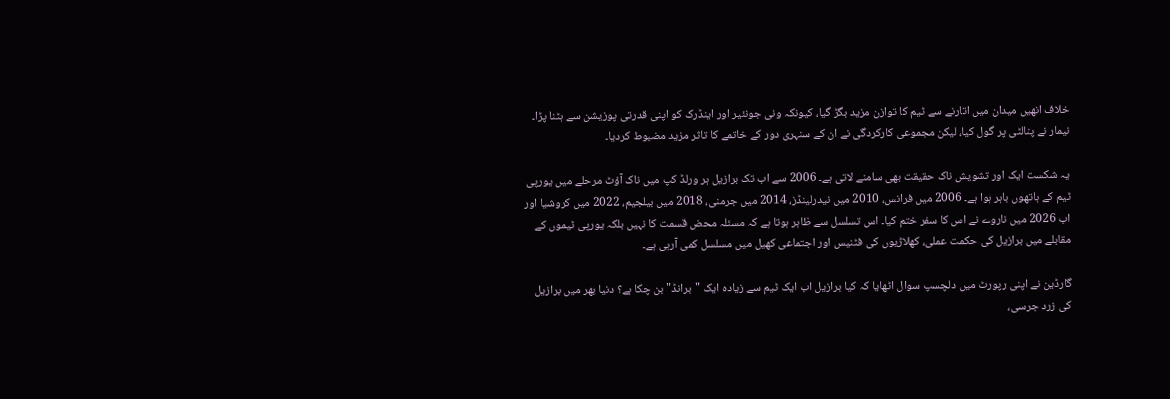خلاف انھیں میدان میں اتارنے سے ٹیم کا توازن مزید بگڑ گیا، کیونکہ ونی جونئیر اور اینڈرک کو اپنی قدرتی پوزیشن سے ہٹنا پڑا۔ نیمار نے پنالٹی پر گول کیا، لیکن مجموعی کارکردگی نے ان کے سنہری دور کے خاتمے کا تاثر مزید مضبوط کردیا۔

یہ شکست ایک اور تشویش ناک حقیقت بھی سامنے لاتی ہے۔ 2006 سے اب تک برازیل ہر ورلڈ کپ میں ناک آؤٹ مرحلے میں یورپی ٹیم کے ہاتھوں باہر ہوا ہے۔ 2006 میں فرانس، 2010 میں نیدرلینڈز، 2014 میں جرمنی، 2018 میں بیلجیم، 2022 میں کروشیا اور اب 2026 میں ناروے نے اس کا سفر ختم کیا۔ اس تسلسل سے ظاہر ہوتا ہے کہ مسئلہ محض قسمت کا نہیں بلکہ یورپی ٹیموں کے مقابلے میں برازیل کی حکمت عملی، کھلاڑیوں کی فٹنیس اور اجتماعی کھیل میں مسلسل کمی آرہی ہے۔

گارڈین نے اپنی رپورٹ میں دلچسپ سوال اٹھایا کہ کیا برازیل اب ایک ٹیم سے زیادہ ایک "برانڈ" بن چکا ہے؟ دنیا بھر میں برازیل کی زرد جرسی،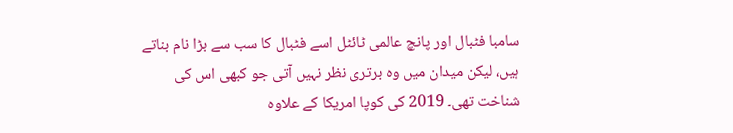سامبا فٹبال اور پانچ عالمی ٹائٹل اسے فٹبال کا سب سے بڑا نام بناتے ہیں، لیکن میدان میں وہ برتری نظر نہیں آتی جو کبھی اس کی شناخت تھی۔ 2019 کی کوپا امریکا کے علاوہ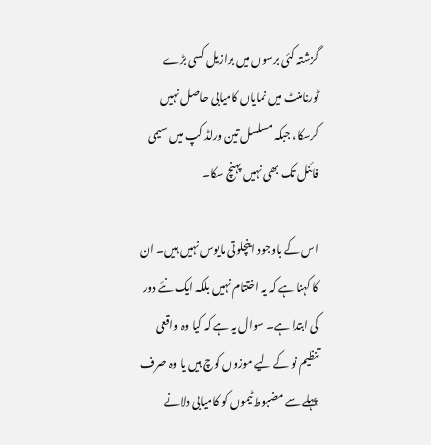گزشتہ کئی برسوں میں برازیل کسی بڑے ٹورنامنٹ میں نمایاں کامیابی حاصل نہیں کرسکا، جبکہ مسلسل تین ورلڈ کپ میں سیمی فائنل تک بھی نہیں پہنچ سکا۔

اس کے باوجود اینچلوتی مایوس نہیں ہیں۔ ان کا کہنا ہے کہ یہ اختتام نہیں بلکہ ایک نئے دور کی ابتدا ہے۔ سوال یہ ہے کہ کیا وہ واقعی تنظیم نو کے لیے موزوں کوچ ہیں یا وہ صرف پہلے سے مضبوط ٹیموں کو کامیابی دلانے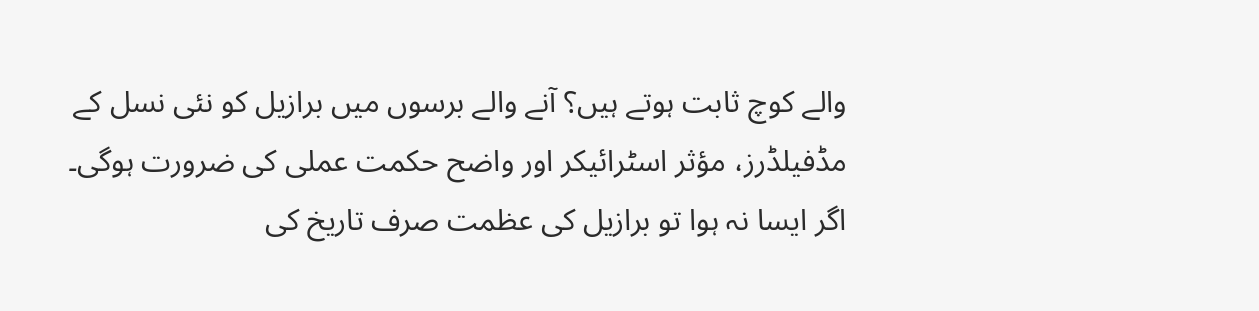والے کوچ ثابت ہوتے ہیں؟ آنے والے برسوں میں برازیل کو نئی نسل کے مڈفیلڈرز، مؤثر اسٹرائیکر اور واضح حکمت عملی کی ضرورت ہوگی۔ اگر ایسا نہ ہوا تو برازیل کی عظمت صرف تاریخ کی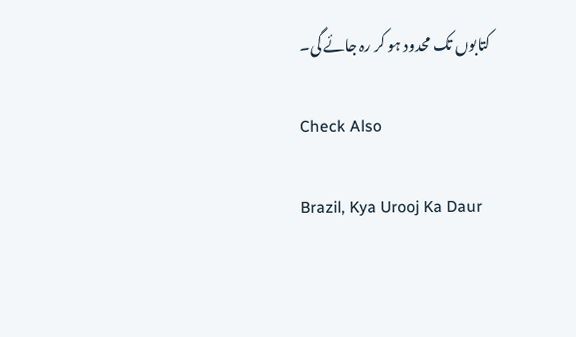کتابوں تک محدود ہو کر رہ جائے گی۔

Check Also

Brazil, Kya Urooj Ka Daur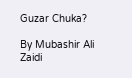Guzar Chuka?

By Mubashir Ali Zaidi